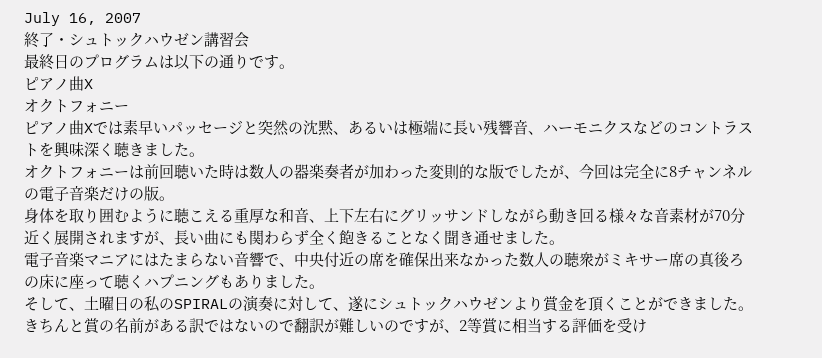July 16, 2007
終了・シュトックハウゼン講習会
最終日のプログラムは以下の通りです。
ピアノ曲X
オクトフォニー
ピアノ曲Xでは素早いパッセージと突然の沈黙、あるいは極端に長い残響音、ハーモニクスなどのコントラストを興味深く聴きました。
オクトフォニーは前回聴いた時は数人の器楽奏者が加わった変則的な版でしたが、今回は完全に8チャンネルの電子音楽だけの版。
身体を取り囲むように聴こえる重厚な和音、上下左右にグリッサンドしながら動き回る様々な音素材が70分近く展開されますが、長い曲にも関わらず全く飽きることなく聞き通せました。
電子音楽マニアにはたまらない音響で、中央付近の席を確保出来なかった数人の聴衆がミキサー席の真後ろの床に座って聴くハプニングもありました。
そして、土曜日の私のSPIRALの演奏に対して、遂にシュトックハウゼンより賞金を頂くことができました。きちんと賞の名前がある訳ではないので翻訳が難しいのですが、2等賞に相当する評価を受け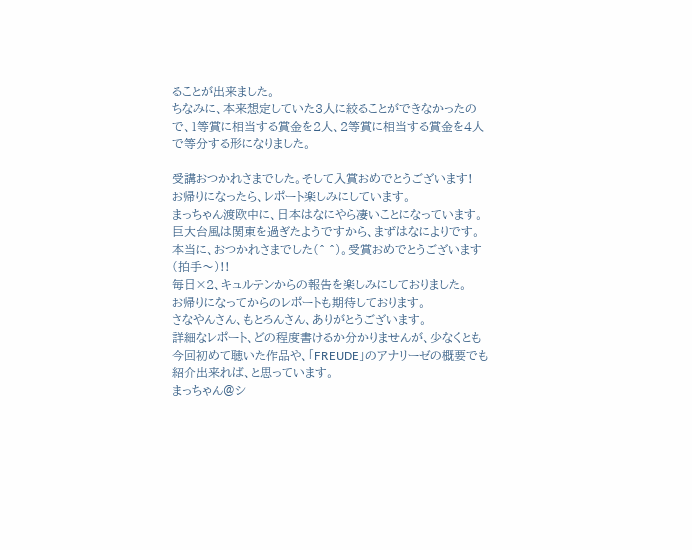ることが出来ました。
ちなみに、本来想定していた3人に絞ることができなかったので、1等賞に相当する賞金を2人、2等賞に相当する賞金を4人で等分する形になりました。

受講おつかれさまでした。そして入賞おめでとうございます!
お帰りになったら、レポート楽しみにしています。
まっちゃん渡欧中に、日本はなにやら凄いことになっています。巨大台風は関東を過ぎたようですから、まずはなによりです。
本当に、おつかれさまでした(^ ^)。受賞おめでとうございます(拍手〜)!!
毎日×2、キュルテンからの報告を楽しみにしておりました。
お帰りになってからのレポートも期待しております。
さなやんさん、もとろんさん、ありがとうございます。
詳細なレポート、どの程度書けるか分かりませんが、少なくとも今回初めて聴いた作品や、「FREUDE」のアナリーゼの概要でも紹介出来れば、と思っています。
まっちゃん@シ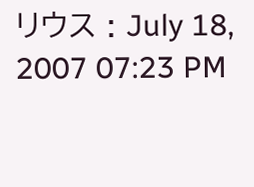リウス : July 18, 2007 07:23 PM